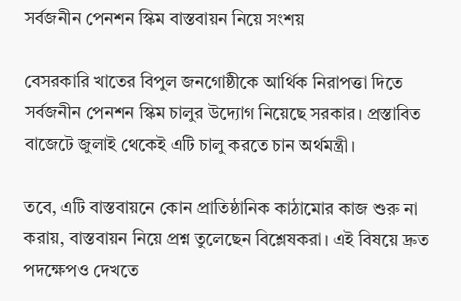সর্বজনীন পেনশন স্কিম বাস্তবায়ন নিয়ে সংশয়

বেসরকারি খাতের বিপুল জনগোষ্ঠীকে আর্থিক নিরাপত্তা দিতে সর্বজনীন পেনশন স্কিম চালুর উদ্যোগ নিয়েছে সরকার। প্রস্তাবিত বাজেটে জুলাই থেকেই এটি চালু করতে চান অর্থমন্ত্রী।

তবে, এটি বাস্তবায়নে কোন প্রাতিষ্ঠানিক কাঠামোর কাজ শুরু না করায়, বাস্তবায়ন নিয়ে প্রশ্ন তুলেছেন বিশ্লেষকরা। এই বিষয়ে দ্রুত পদক্ষেপও দেখতে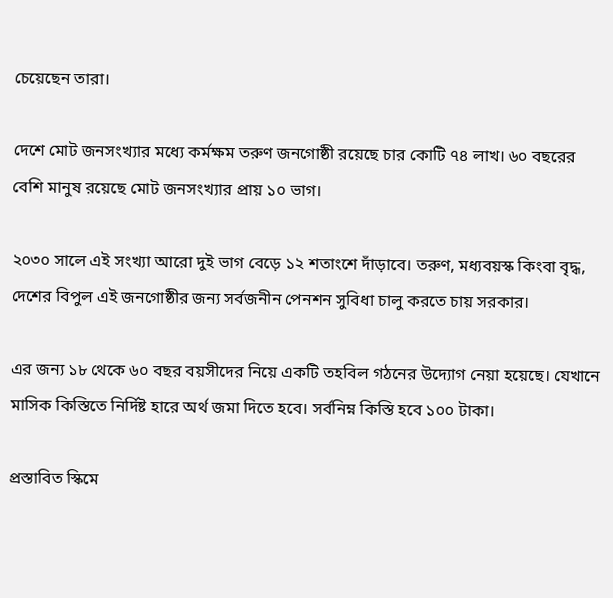চেয়েছেন তারা।

দেশে মোট জনসংখ্যার মধ্যে কর্মক্ষম তরুণ জনগোষ্ঠী রয়েছে চার কোটি ৭৪ লাখ। ৬০ বছরের বেশি মানুষ রয়েছে মোট জনসংখ্যার প্রায় ১০ ভাগ।

২০৩০ সালে এই সংখ্যা আরো দুই ভাগ বেড়ে ১২ শতাংশে দাঁড়াবে। তরুণ, মধ্যবয়স্ক কিংবা বৃদ্ধ, দেশের বিপুল এই জনগোষ্ঠীর জন্য সর্বজনীন পেনশন সুবিধা চালু করতে চায় সরকার।

এর জন্য ১৮ থেকে ৬০ বছর বয়সীদের নিয়ে একটি তহবিল গঠনের উদ্যোগ নেয়া হয়েছে। যেখানে মাসিক কিস্তিতে নির্দিষ্ট হারে অর্থ জমা দিতে হবে। সর্বনিম্ন কিস্তি হবে ১০০ টাকা।

প্রস্তাবিত স্কিমে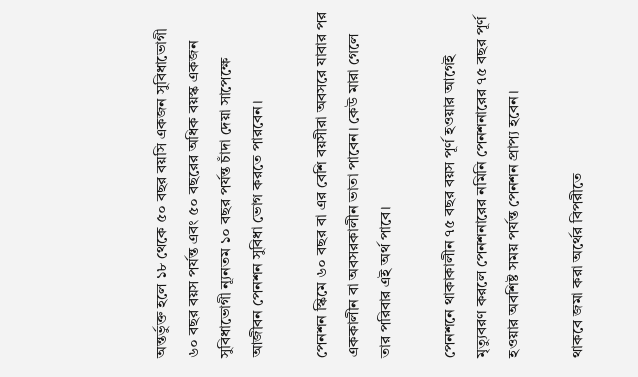অন্তর্ভুক্ত হলে ১৮ থেকে ৫০ বছর বয়সি একজন সুবিধাভোগী ৬০ বছর বয়স পর্যন্ত এবং ৫০ বছরের অধিক বয়স্ক একজন সুবিধাভোগী ন্যূনতম ১০ বছর পর্যন্ত চাঁদা দেয়া সাপেক্ষে আজীবন পেনশন সুবিধা ভোগ করতে পারবেন।

পেনশন স্কিমে ৬০ বছর বা এর বেশি বয়সীরা অবসরে যাবার পর এককালীন বা অবসরকালীন ভাতা পাবেন। কেউ মারা গেলে তার পরিবার এই অর্থ পাবে।

পেনশনে থাকাকালীন ৭৫ বছর বয়স পূর্ণ হওয়ার আগেই মৃত্যুবরণ করলে পেনশনারের নমিনি পেনশনারের ৭৫ বছর পূর্ণ হওয়ার অবশিষ্ট সময় পর্যন্ত পেনশন প্রাপ্য হবেন।

থাকবে জমা করা অর্থের বিপরীতে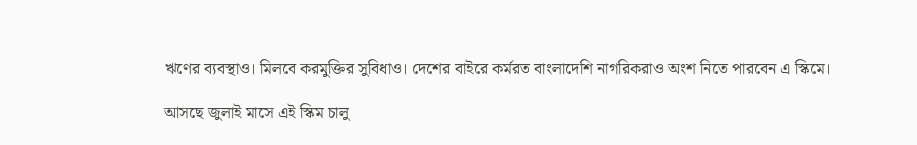ঋণের ব্যবস্থাও। মিলবে করমুক্তির সুবিধাও। দেশের বাইরে কর্মরত বাংলাদেশি নাগরিকরাও অংশ নিতে পারবেন এ স্কিমে।

আসছে জুলাই মাসে এই স্কিম চালু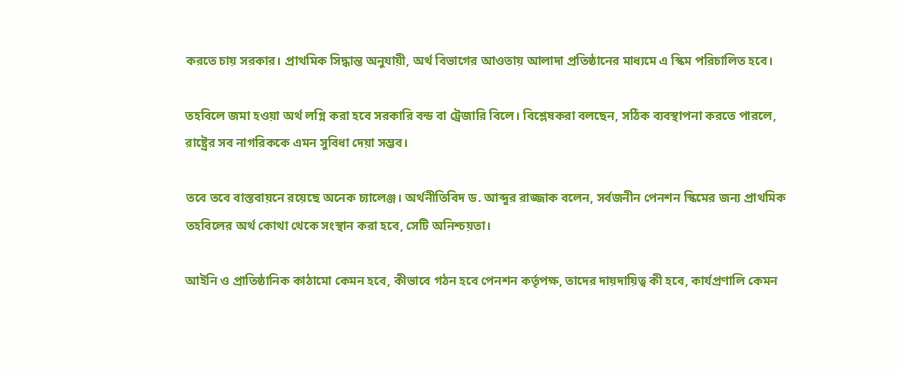করতে চায় সরকার। প্রাথমিক সিদ্ধান্ত অনুযায়ী, অর্থ বিভাগের আওতায় আলাদা প্রতিষ্ঠানের মাধ্যমে এ স্কিম পরিচালিত হবে।

তহবিলে জমা হওয়া অর্থ লগ্নি করা হবে সরকারি বন্ড বা ট্রেজারি বিলে। বিশ্লেষকরা বলছেন, সঠিক ব্যবস্থাপনা করতে পারলে, রাষ্ট্রের সব নাগরিককে এমন সুবিধা দেয়া সম্ভব।

তবে তবে বাস্তবায়নে রয়েছে অনেক চ্যালেঞ্জ। অর্থনীতিবিদ ড. আব্দুর রাজ্জাক বলেন, সর্বজনীন পেনশন স্কিমের জন্য প্রাথমিক তহবিলের অর্থ কোথা থেকে সংস্থান করা হবে, সেটি অনিশ্চয়তা।

আইনি ও প্রাতিষ্ঠানিক কাঠামো কেমন হবে, কীভাবে গঠন হবে পেনশন কর্তৃপক্ষ, তাদের দায়দায়িত্ব কী হবে, কার্যপ্রণালি কেমন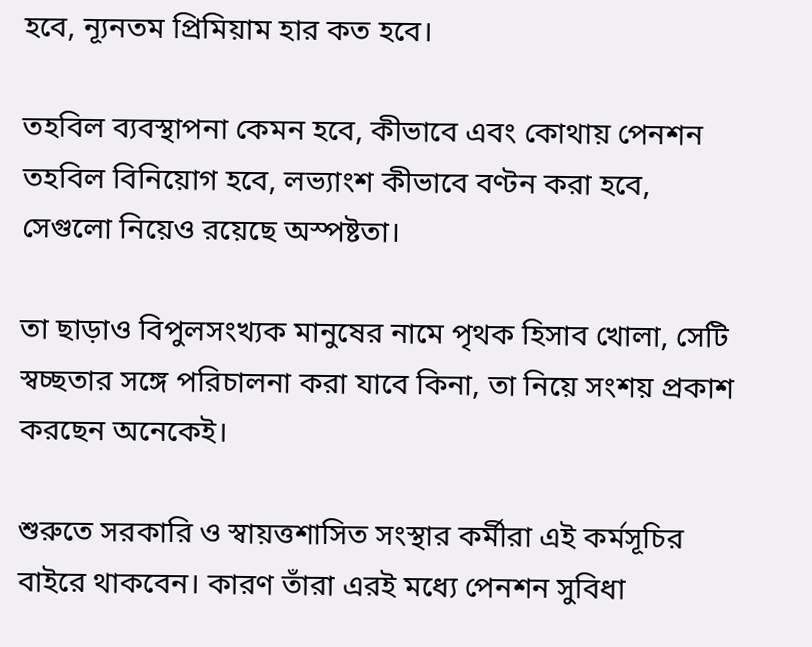হবে, ন্যূনতম প্রিমিয়াম হার কত হবে।

তহবিল ব্যবস্থাপনা কেমন হবে, কীভাবে এবং কোথায় পেনশন তহবিল বিনিয়োগ হবে, লভ্যাংশ কীভাবে বণ্টন করা হবে, সেগুলো নিয়েও রয়েছে অস্পষ্টতা।

তা ছাড়াও বিপুলসংখ্যক মানুষের নামে পৃথক হিসাব খোলা, সেটি স্বচ্ছতার সঙ্গে পরিচালনা করা যাবে কিনা, তা নিয়ে সংশয় প্রকাশ করছেন অনেকেই।

শুরুতে সরকারি ও স্বায়ত্তশাসিত সংস্থার কর্মীরা এই কর্মসূচির বাইরে থাকবেন। কারণ তাঁরা এরই মধ্যে পেনশন সুবিধা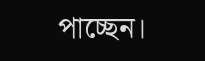পাচ্ছেন।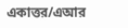একাত্তর/এআর